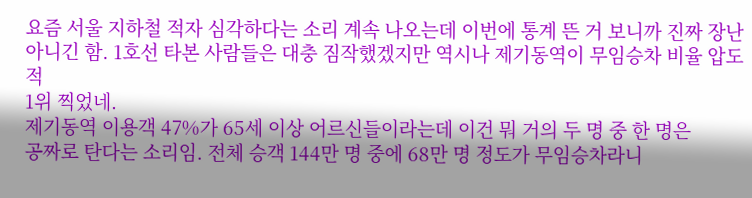요즘 서울 지하철 적자 심각하다는 소리 계속 나오는데 이번에 통계 뜬 거 보니까 진짜 장난
아니긴 함. 1호선 타본 사람들은 대충 짐작했겠지만 역시나 제기동역이 무임승차 비율 압도적
1위 찍었네.
제기동역 이용객 47%가 65세 이상 어르신들이라는데 이건 뭐 거의 두 명 중 한 명은
공짜로 탄다는 소리임. 전체 승객 144만 명 중에 68만 명 정도가 무임승차라니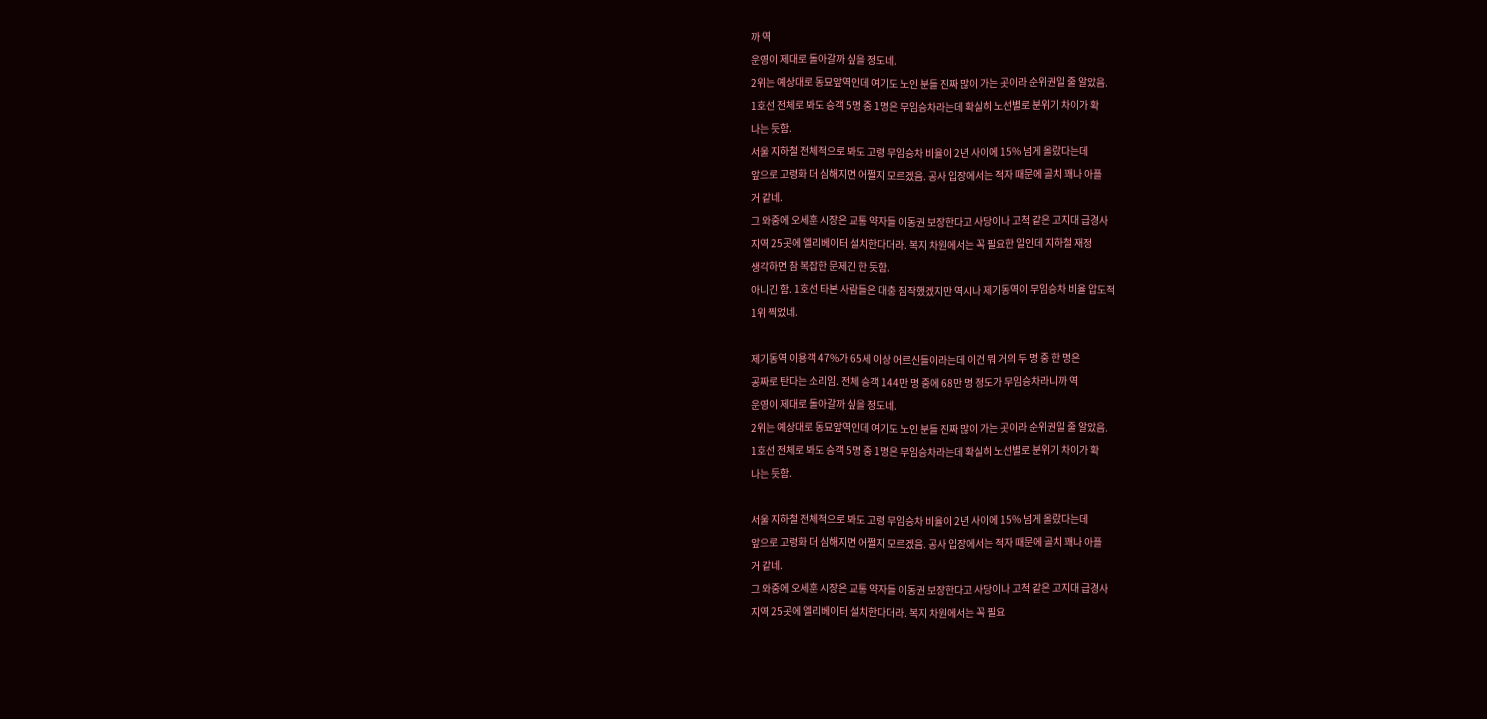까 역
운영이 제대로 돌아갈까 싶을 정도네.
2위는 예상대로 동묘앞역인데 여기도 노인 분들 진짜 많이 가는 곳이라 순위권일 줄 알았음.
1호선 전체로 봐도 승객 5명 중 1명은 무임승차라는데 확실히 노선별로 분위기 차이가 확
나는 듯함.
서울 지하철 전체적으로 봐도 고령 무임승차 비율이 2년 사이에 15% 넘게 올랐다는데
앞으로 고령화 더 심해지면 어쩔지 모르겠음. 공사 입장에서는 적자 때문에 골치 꽤나 아플
거 같네.
그 와중에 오세훈 시장은 교통 약자들 이동권 보장한다고 사당이나 고척 같은 고지대 급경사
지역 25곳에 엘리베이터 설치한다더라. 복지 차원에서는 꼭 필요한 일인데 지하철 재정
생각하면 참 복잡한 문제긴 한 듯함.
아니긴 함. 1호선 타본 사람들은 대충 짐작했겠지만 역시나 제기동역이 무임승차 비율 압도적
1위 찍었네.

제기동역 이용객 47%가 65세 이상 어르신들이라는데 이건 뭐 거의 두 명 중 한 명은
공짜로 탄다는 소리임. 전체 승객 144만 명 중에 68만 명 정도가 무임승차라니까 역
운영이 제대로 돌아갈까 싶을 정도네.
2위는 예상대로 동묘앞역인데 여기도 노인 분들 진짜 많이 가는 곳이라 순위권일 줄 알았음.
1호선 전체로 봐도 승객 5명 중 1명은 무임승차라는데 확실히 노선별로 분위기 차이가 확
나는 듯함.

서울 지하철 전체적으로 봐도 고령 무임승차 비율이 2년 사이에 15% 넘게 올랐다는데
앞으로 고령화 더 심해지면 어쩔지 모르겠음. 공사 입장에서는 적자 때문에 골치 꽤나 아플
거 같네.
그 와중에 오세훈 시장은 교통 약자들 이동권 보장한다고 사당이나 고척 같은 고지대 급경사
지역 25곳에 엘리베이터 설치한다더라. 복지 차원에서는 꼭 필요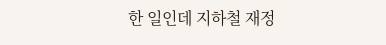한 일인데 지하철 재정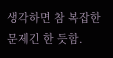생각하면 참 복잡한 문제긴 한 듯함.